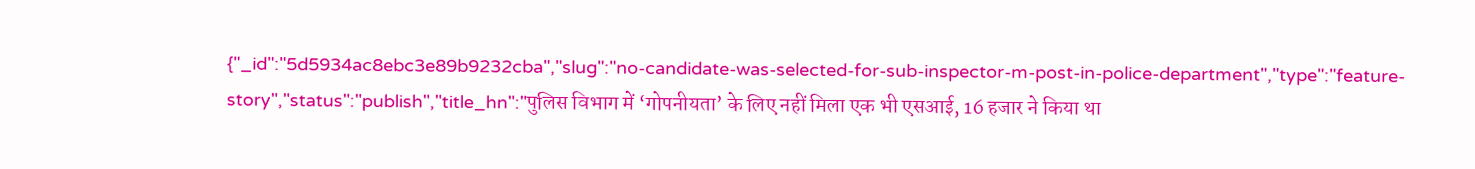{"_id":"5d5934ac8ebc3e89b9232cba","slug":"no-candidate-was-selected-for-sub-inspector-m-post-in-police-department","type":"feature-story","status":"publish","title_hn":"पुलिस विभाग में ‘गोपनीयता’ के लिए नहीं मिला एक भी एसआई, 16 हजार ने किया था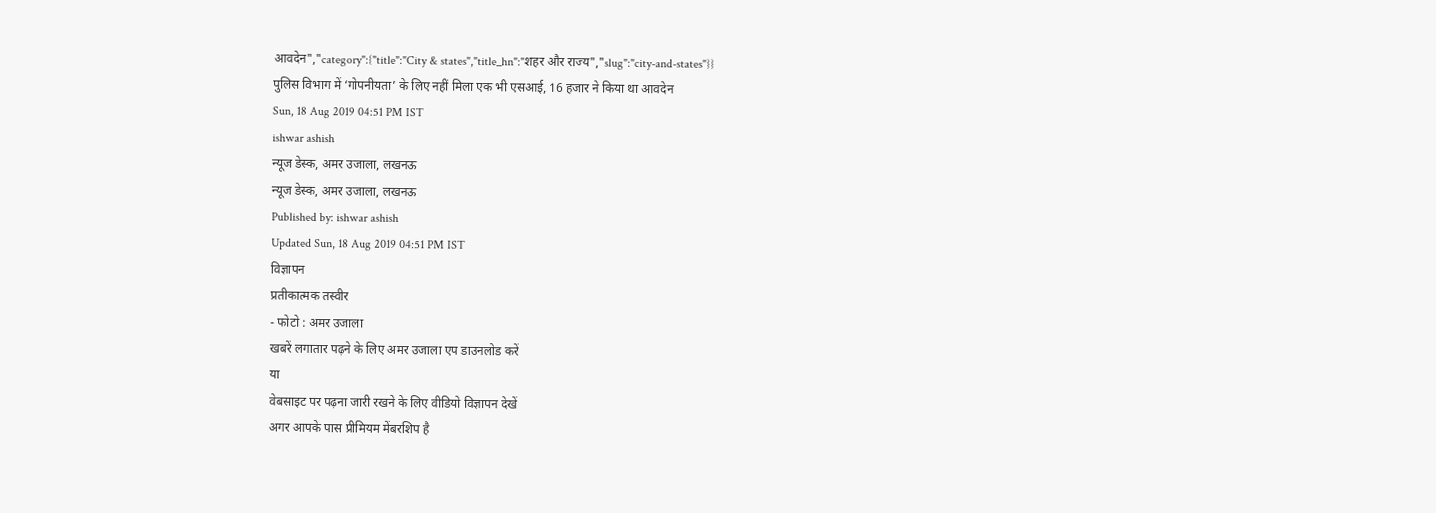आवदेन","category":{"title":"City & states","title_hn":"शहर और राज्य","slug":"city-and-states"}}
पुलिस विभाग में ‘गोपनीयता’ के लिए नहीं मिला एक भी एसआई, 16 हजार ने किया था आवदेन
Sun, 18 Aug 2019 04:51 PM IST
ishwar ashish
न्यूज डेस्क, अमर उजाला, लखनऊ
न्यूज डेस्क, अमर उजाला, लखनऊ
Published by: ishwar ashish
Updated Sun, 18 Aug 2019 04:51 PM IST
विज्ञापन
प्रतीकात्मक तस्वीर
- फोटो : अमर उजाला
खबरें लगातार पढ़ने के लिए अमर उजाला एप डाउनलोड करें
या
वेबसाइट पर पढ़ना जारी रखने के लिए वीडियो विज्ञापन देखें
अगर आपके पास प्रीमियम मेंबरशिप है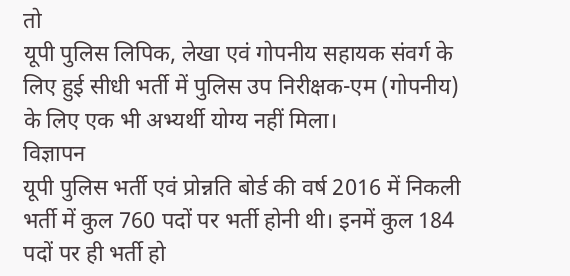तो
यूपी पुलिस लिपिक, लेखा एवं गोपनीय सहायक संवर्ग के लिए हुई सीधी भर्ती में पुलिस उप निरीक्षक-एम (गोपनीय) के लिए एक भी अभ्यर्थी योग्य नहीं मिला।
विज्ञापन
यूपी पुलिस भर्ती एवं प्रोन्नति बोर्ड की वर्ष 2016 में निकली भर्ती में कुल 760 पदों पर भर्ती होनी थी। इनमें कुल 184 पदों पर ही भर्ती हो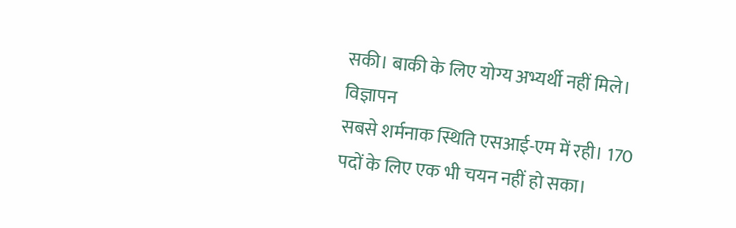सकी। बाकी के लिए योग्य अभ्यर्थी नहीं मिले।
विज्ञापन
सबसे शर्मनाक स्थिति एसआई-एम में रही। 170 पदों के लिए एक भी चयन नहीं हो सका।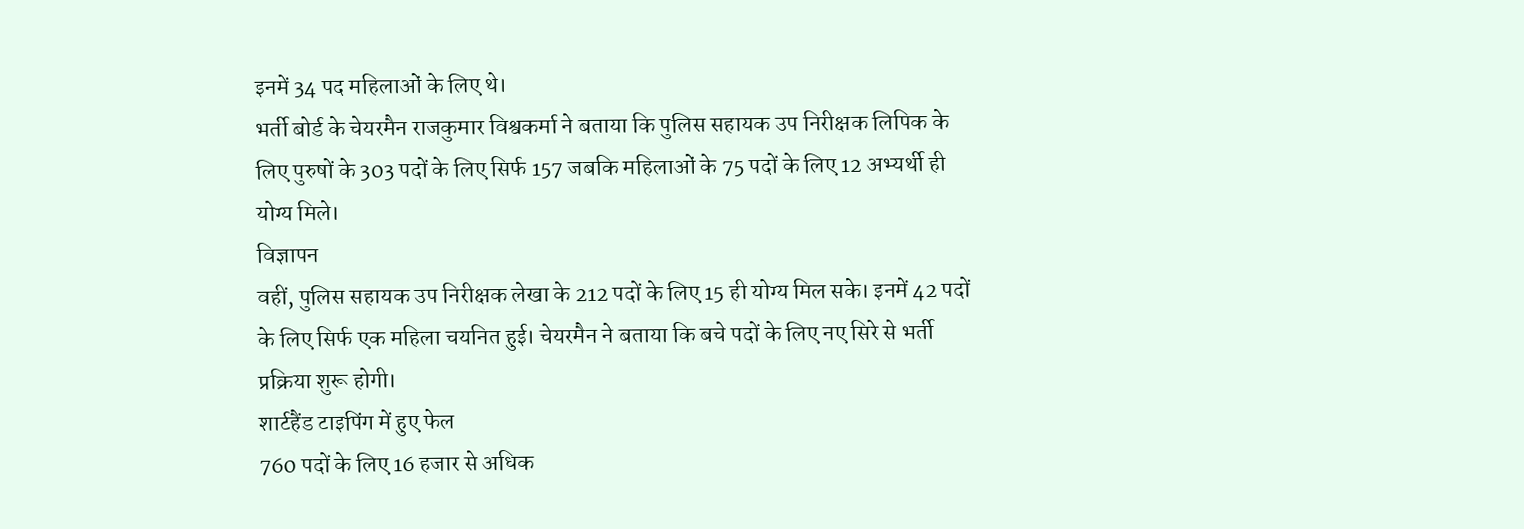इनमें 34 पद महिलाओं के लिए थे।
भर्ती बोर्ड के चेयरमैन राजकुमार विश्वकर्मा ने बताया कि पुलिस सहायक उप निरीक्षक लिपिक के लिए पुरुषों के 303 पदों के लिए सिर्फ 157 जबकि महिलाओं के 75 पदों के लिए 12 अभ्यर्थी ही योग्य मिले।
विज्ञापन
वहीं, पुलिस सहायक उप निरीक्षक लेखा के 212 पदों के लिए 15 ही योग्य मिल सके। इनमें 42 पदों के लिए सिर्फ एक महिला चयनित हुई। चेयरमैन ने बताया कि बचे पदों के लिए नए सिरे से भर्ती प्रक्रिया शुरू होगी।
शार्टहैंड टाइपिंग में हुए फेल
760 पदों के लिए 16 हजार से अधिक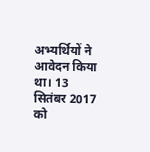अभ्यर्थियों ने आवेदन किया था। 13 सितंबर 2017 को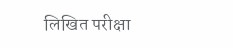लिखित परीक्षा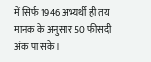में सिर्फ 1946 अभ्यर्थी ही तय मानक के अनुसार 50 फीसदी अंक पा सके।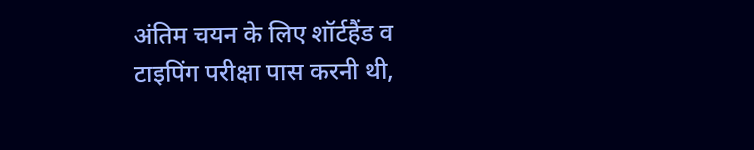अंतिम चयन के लिए शॉर्टहैंड व टाइपिंग परीक्षा पास करनी थी,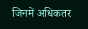जिनमें अधिकतर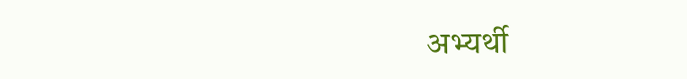अभ्यर्थी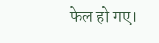फेल हो गए।